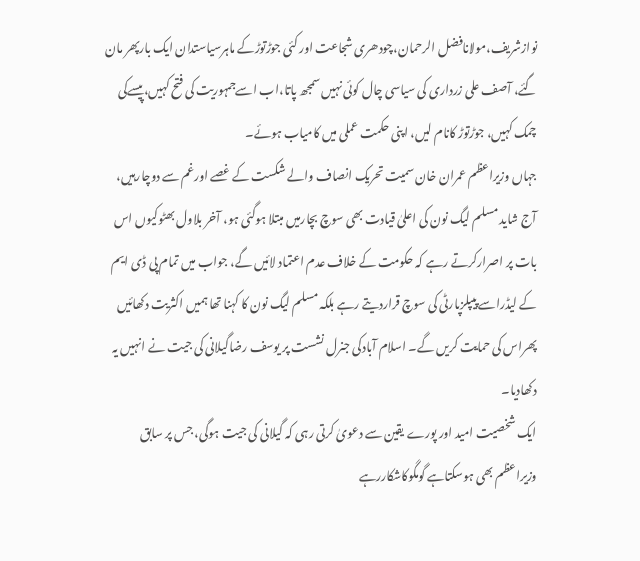نوازشریف،مولانافضل الرحمان،چودھری شجاعت اور کئی جوڑتوڑکے ماہرسیاستدان ایک بارپھر مان گئے، آصف علی زرداری کی سیاسی چال کوئی نہیں سمجھ پاتا،اب اسےجمہوریت کی فتح کہیں،پیسےکی چمک کہیں، جوڑتوڑ کانام لیں، اپنی حکمت عملی میں کامیاب ہوئے۔
جہاں وزیراعظم عمران خان سمیت تحریک انصاف والے شکست کے غصے اورغم سے دوچارہیں، آج شاید مسلم لیگ نون کی اعلیٰ قیادت بھی سوچ بچارمیں مبتلا ہوگئی ہو، آخر بلاول بھٹوکیوں اس بات پر اصرارکرتے رہے کہ حکومت کے خلاف عدم اعتماد لائیں گے، جواب میں تمام پی ڈی ایم کے لیڈراسے پیپلزپارٹی کی سوچ قراردیتے رہے بلکہ مسلم لیگ نون کا کہنا تھا ہمیں اکثریت دکھائیں پھراس کی حمایت کریں گے۔ اسلام آبادکی جنرل نشست پر یوسف رضاگیلانی کی جیت نے انہیں یہ دکھادیا۔
ایک شخصیت امید اور پورے یقین سے دعویٰ کرتی رہی کہ گیلانی کی جیت ہوگی، جس پر سابق وزیراعظم بھی ہوسکتاہے گومگوکاشکاررہے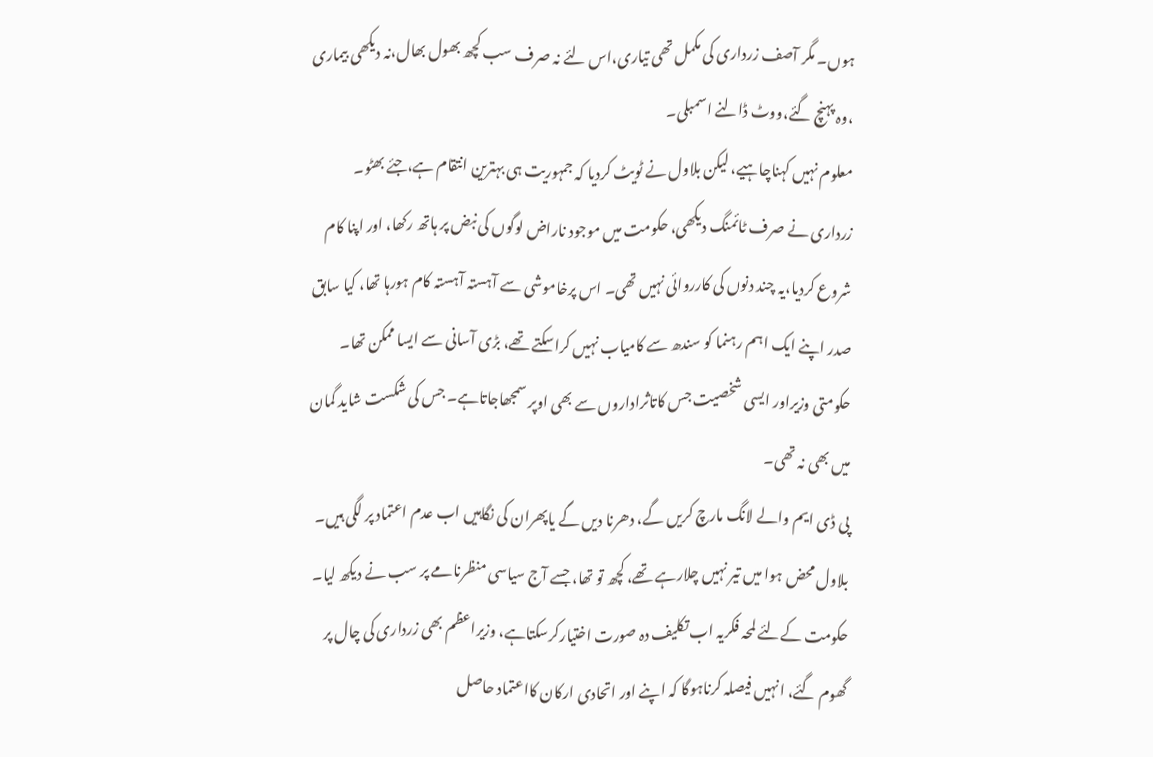ہوں۔ مگر آصف زرداری کی مکمل تھی تیاری،اس لئے نہ صرف سب کچھ بھول بھال،نہ دیکھی بیماری ،وہ پہنچ گئے،ووٹ ڈالنے اسمبلی۔
معلوم نہیں کہناچاہیے، لیکن بلاول نے ٹویٹ کردیا کہ جمہوریت ہی بہترین انتقام ہے،جئے بھٹو۔
زرداری نے صرف ٹائمنگ دیکھی، حکومت میں موجود ناراض لوگوں کی نبض پر ہاتھ رکھا، اور اپنا کام شروع کردیا،یہ چند دنوں کی کارروائی نہیں تھی۔ اس پرخاموشی سے آہستہ آہستہ کام ہورہا تھا، کیا سابق صدر اپنے ایک اہم رہنما کو سندھ سے کامیاب نہیں کراسکتے تھے، بڑی آسانی سے ایسا ممکن تھا۔ حکومتی وزیراور ایسی شخصیت جس کاتاثراداروں سے بھی اوپر سمجھاجاتاہے۔ جس کی شکست شاید گمان میں بھی نہ تھی۔
پی ڈی ایم والے لانگ مارچ کریں گے، دھرنا دیں گے یاپھران کی نگاہیں اب عدم اعتماد پر لگی ہیں۔ بلاول محض ہوا میں تیر نہیں چلارہے تھے، کچھ تو تھا، جسے آج سیاسی منظرنامے پر سب نے دیکھ لیا۔
حکومت کےلئے لمحہ فکریہ اب تکلیف دہ صورت اختیارکرسکتاہے، وزیراعظم بھی زرداری کی چال پر گھوم گئے، انہیں فیصلہ کرناہوگا کہ اپنے اور اتحادی ارکان کااعتماد حاصل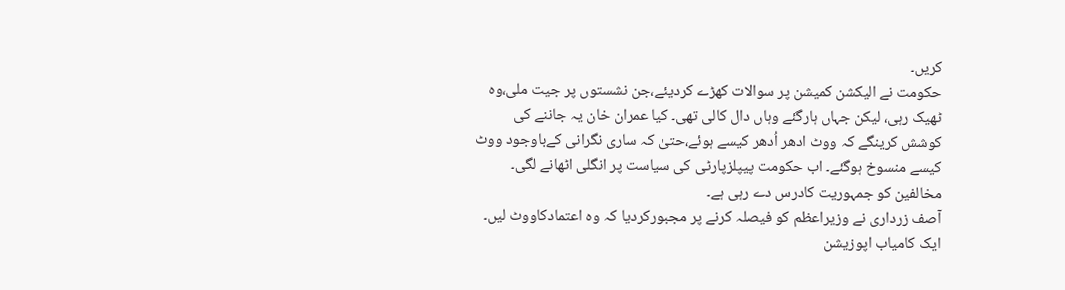کریں۔
حکومت نے الیکشن کمیشن پر سوالات کھڑے کردیئے،جن نشستوں پر جیت ملی،وہ ٹھیک رہی، لیکن جہاں ہارگئے وہاں دال کالی تھی۔ کیا عمران خان یہ جاننے کی کوشش کرینگے کہ ووٹ ادھر اُدھر کیسے ہوئے،حتیٰ کہ ساری نگرانی کےباوجود ووٹ کیسے منسوخ ہوگئے۔ اب حکومت پیپلزپارٹی کی سیاست پر انگلی اٹھانے لگی۔ مخالفین کو جمہوریت کادرس دے رہی ہے۔
آصف زرداری نے وزیراعظم کو فیصلہ کرنے پر مجبورکردیا کہ وہ اعتمادکاووٹ لیں۔ ایک کامیاب اپوزیشن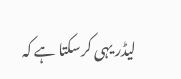لیڈر یہی کرسکتا ہے کہ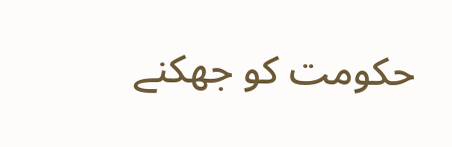حکومت کو جھکنے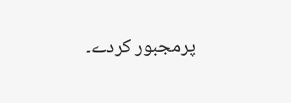پرمجبور کردے۔